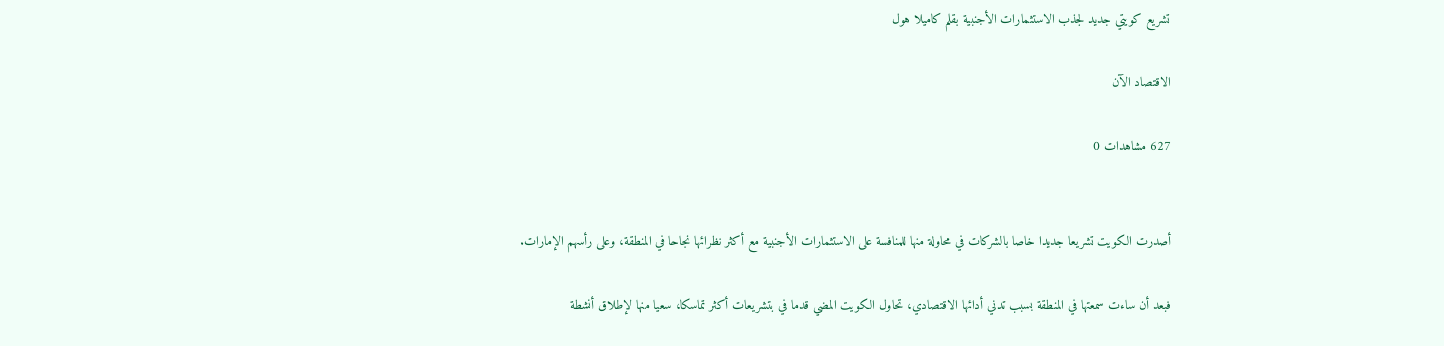تشريع كويتي جديد لجذب الاستثمارات الأجنبية بقلم كاميلا هول

الاقتصاد الآن

627 مشاهدات 0


أصدرت الكويت تشريعا جديدا خاصا بالشركات في محاولة منها للمنافسة على الاستثمارات الأجنبية مع أكثر نظرائها نجاحا في المنطقة، وعلى رأسهم الإمارات.

فبعد أن ساءت سمعتها في المنطقة بسبب تدني أدائها الاقتصادي، تحاول الكويت المضي قدما في بتشريعات أكثر تماسكا، سعيا منها لإطلاق أنشطة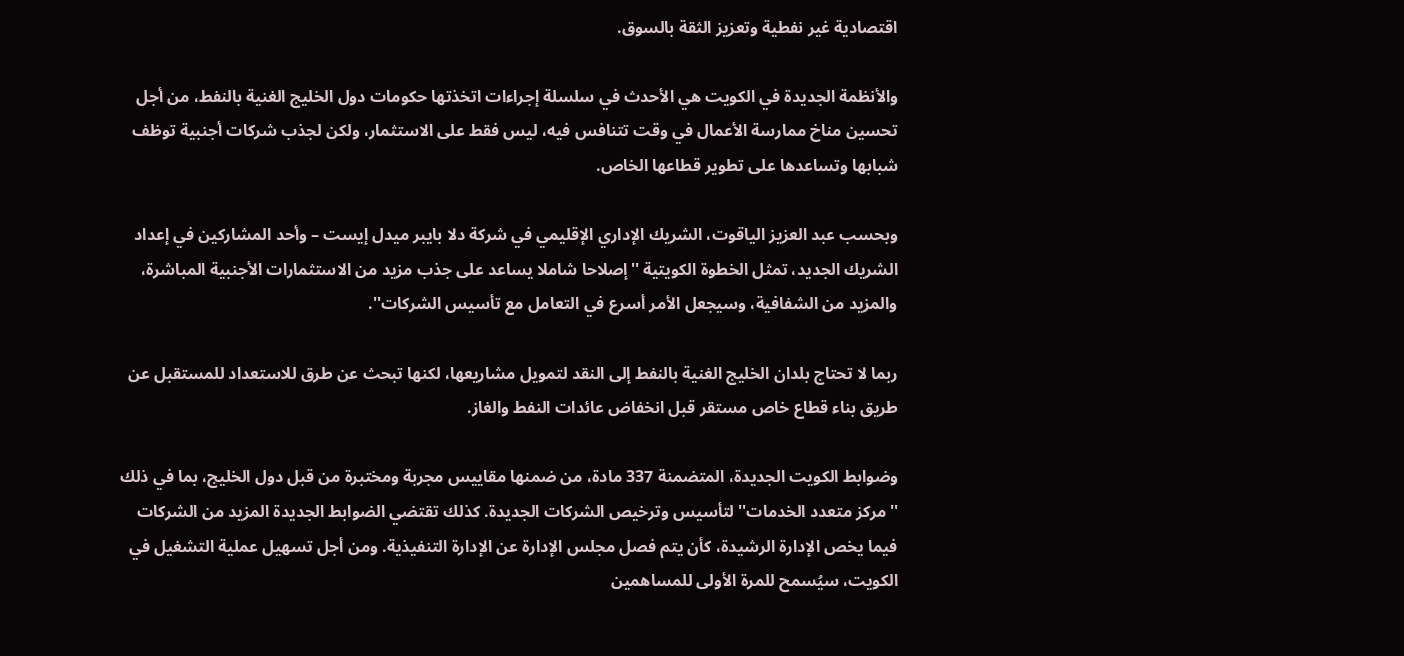اقتصادية غير نفطية وتعزيز الثقة بالسوق.

والأنظمة الجديدة في الكويت هي الأحدث في سلسلة إجراءات اتخذتها حكومات دول الخليج الغنية بالنفط، من أجل تحسين مناخ ممارسة الأعمال في وقت تتنافس فيه، ليس فقط على الاستثمار، ولكن لجذب شركات أجنبية توظف شبابها وتساعدها على تطوير قطاعها الخاص.

وبحسب عبد العزيز الياقوت، الشريك الإداري الإقليمي في شركة دلا بايبر ميدل إيست – وأحد المشاركين في إعداد الشريك الجديد، تمثل الخطوة الكويتية ''إصلاحا شاملا يساعد على جذب مزيد من الاستثمارات الأجنبية المباشرة، والمزيد من الشفافية، وسيجعل الأمر أسرع في التعامل مع تأسيس الشركات''.

ربما لا تحتاج بلدان الخليج الغنية بالنفط إلى النقد لتمويل مشاريعها، لكنها تبحث عن طرق للاستعداد للمستقبل عن طريق بناء قطاع خاص مستقر قبل انخفاض عائدات النفط والغاز.

وضوابط الكويت الجديدة، المتضمنة 337 مادة، من ضمنها مقاييس مجربة ومختبرة من قبل دول الخليج، بما في ذلك ''مركز متعدد الخدمات'' لتأسيس وترخيص الشركات الجديدة. كذلك تقتضي الضوابط الجديدة المزيد من الشركات فيما يخص الإدارة الرشيدة، كأن يتم فصل مجلس الإدارة عن الإدارة التنفيذية. ومن أجل تسهيل عملية التشغيل في الكويت، سيُسمح للمرة الأولى للمساهمين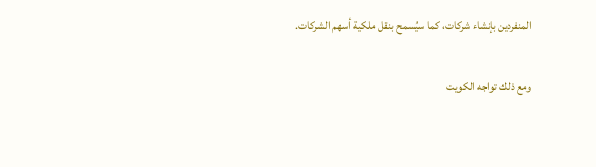المنفردين بإنشاء شركات، كما سيُسمح بنقل ملكية أسهم الشركات.

ومع ذلك تواجه الكويت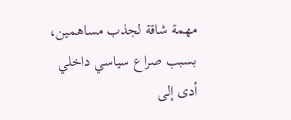مهمة شاقة لجذب مساهمين، بسبب صراع سياسي داخلي أدى إلى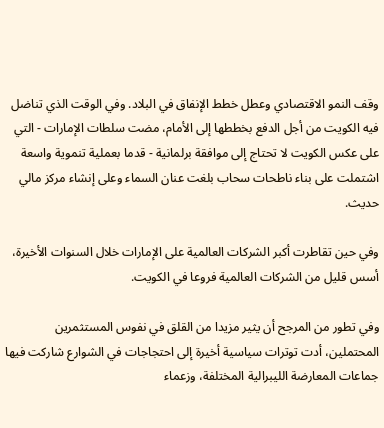وقف النمو الاقتصادي وعطل خطط الإنفاق في البلاد. وفي الوقت الذي تناضل فيه الكويت من أجل الدفع بخططها إلى الأمام، مضت سلطات الإمارات - التي على عكس الكويت لا تحتاج إلى موافقة برلمانية - قدما بعملية تنموية واسعة اشتملت على بناء ناطحات سحاب بلغت عنان السماء وعلى إنشاء مركز مالي حديث.

وفي حين تقاطرت أكبر الشركات العالمية على الإمارات خلال السنوات الأخيرة، أسس قليل من الشركات العالمية فروعا في الكويت.

وفي تطور من المرجح أن يثير مزيدا من القلق في نفوس المستثمرين المحتملين، أدت توترات سياسية أخيرة إلى احتجاجات في الشوارع شاركت فيها جماعات المعارضة الليبرالية المختلفة، وزعماء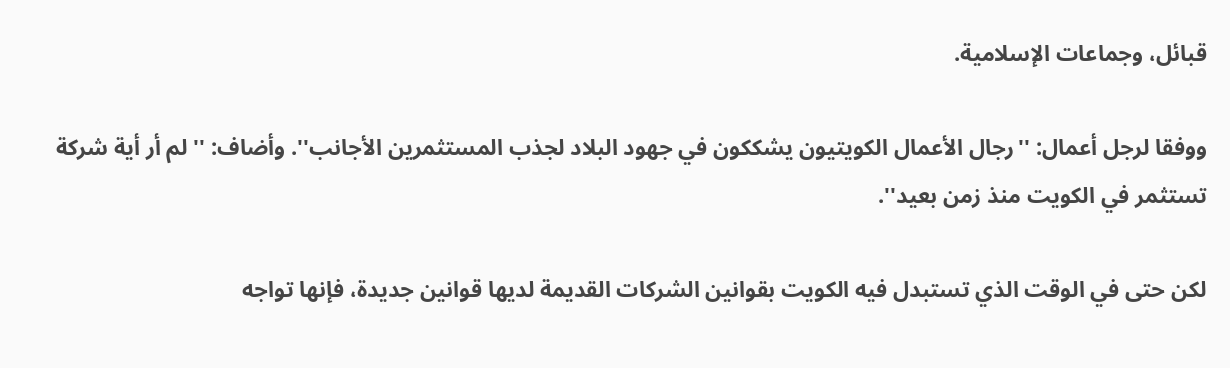قبائل، وجماعات الإسلامية.

ووفقا لرجل أعمال: ''رجال الأعمال الكويتيون يشككون في جهود البلاد لجذب المستثمرين الأجانب''. وأضاف: '' لم أر أية شركة تستثمر في الكويت منذ زمن بعيد''.

لكن حتى في الوقت الذي تستبدل فيه الكويت بقوانين الشركات القديمة لديها قوانين جديدة، فإنها تواجه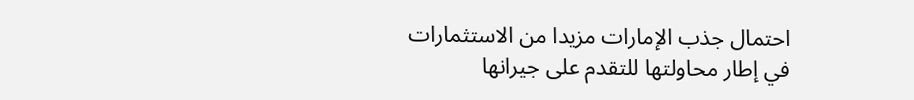احتمال جذب الإمارات مزيدا من الاستثمارات في إطار محاولتها للتقدم على جيرانها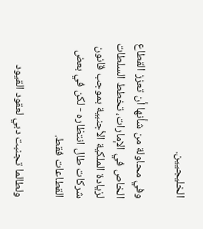الخليجيين.

وفي محاولة من شأنها أن تعزز القطاع الخاص في الإمارات، تخطط السلطات لزيادة الملكية الأجنبية بموجب قانون شركات طال انتظاره - لكن في بعض القطاعات فقط.

ولطالما تجنبت دبي لعقود القيود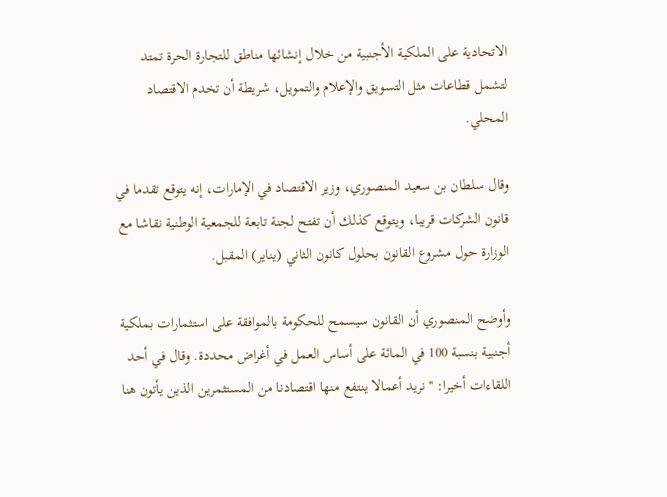الاتحادية على الملكية الأجنبية من خلال إنشائها مناطق للتجارة الحرة تمتد لتشمل قطاعات مثل التسويق والإعلام والتمويل، شريطة أن تخدم الاقتصاد المحلي.

وقال سلطان بن سعيد المنصوري، وزير الاقتصاد في الإمارات، إنه يتوقع تقدما في قانون الشركات قريبا، ويتوقع كذلك أن تفتح لجنة تابعة للجمعية الوطنية نقاشا مع الوزارة حول مشروع القانون بحلول كانون الثاني (يناير) المقبل.

وأوضح المنصوري أن القانون سيسمح للحكومة بالموافقة على استثمارات بملكية أجنبية بنسبة 100 في المائة على أساس العمل في أغراض محددة. وقال في أحد اللقاءات أخيرا: ''نريد أعمالا ينتفع منها اقتصادنا من المستثمرين الذين يأتون هنا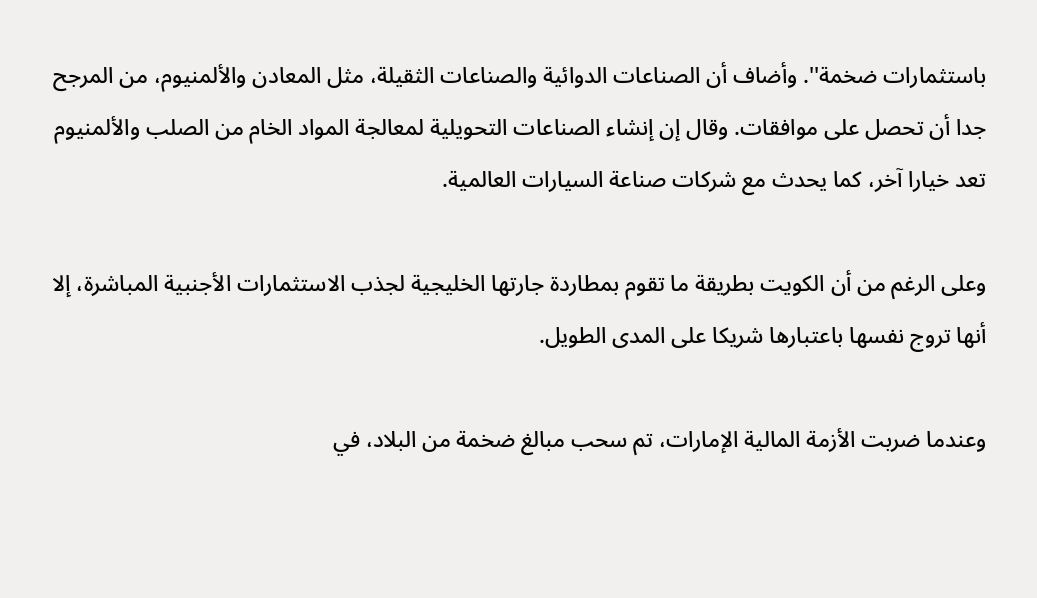باستثمارات ضخمة''. وأضاف أن الصناعات الدوائية والصناعات الثقيلة، مثل المعادن والألمنيوم، من المرجح جدا أن تحصل على موافقات. وقال إن إنشاء الصناعات التحويلية لمعالجة المواد الخام من الصلب والألمنيوم تعد خيارا آخر، كما يحدث مع شركات صناعة السيارات العالمية.

وعلى الرغم من أن الكويت بطريقة ما تقوم بمطاردة جارتها الخليجية لجذب الاستثمارات الأجنبية المباشرة، إلا أنها تروج نفسها باعتبارها شريكا على المدى الطويل.

وعندما ضربت الأزمة المالية الإمارات، تم سحب مبالغ ضخمة من البلاد، في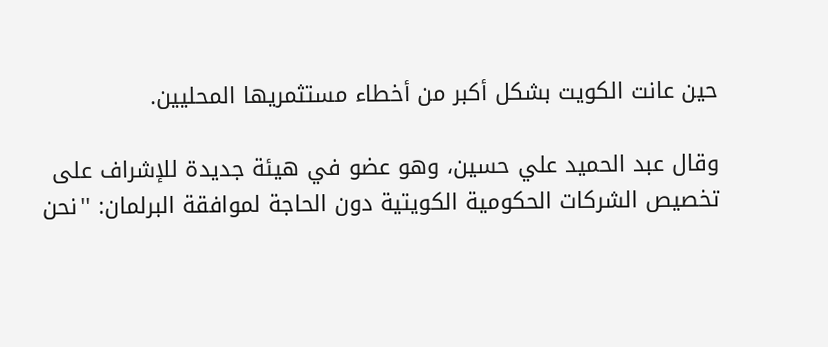حين عانت الكويت بشكل أكبر من أخطاء مستثمريها المحليين.

وقال عبد الحميد علي حسين، وهو عضو في هيئة جديدة للإشراف على تخصيص الشركات الحكومية الكويتية دون الحاجة لموافقة البرلمان: ''نحن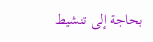بحاجة إلى تنشيط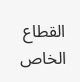القطاع الخاص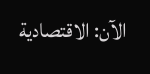الآن: الاقتصادية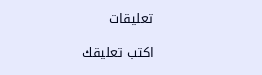تعليقات

اكتب تعليقك